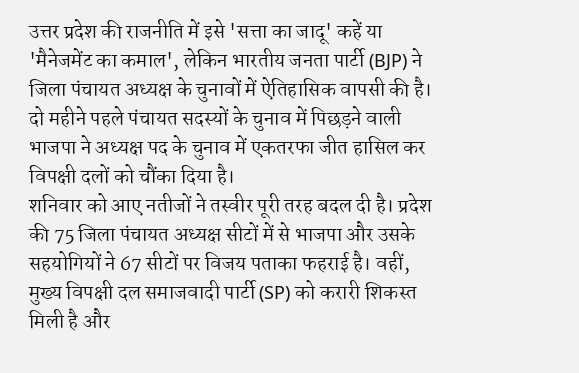उत्तर प्रदेश की राजनीति में इसे 'सत्ता का जादू' कहें या 'मैनेजमेंट का कमाल', लेकिन भारतीय जनता पार्टी (BJP) ने जिला पंचायत अध्यक्ष के चुनावों में ऐतिहासिक वापसी की है। दो महीने पहले पंचायत सदस्यों के चुनाव में पिछड़ने वाली भाजपा ने अध्यक्ष पद के चुनाव में एकतरफा जीत हासिल कर विपक्षी दलों को चौंका दिया है।
शनिवार को आए नतीजों ने तस्वीर पूरी तरह बदल दी है। प्रदेश की 75 जिला पंचायत अध्यक्ष सीटों में से भाजपा और उसके सहयोगियों ने 67 सीटों पर विजय पताका फहराई है। वहीं, मुख्य विपक्षी दल समाजवादी पार्टी (SP) को करारी शिकस्त मिली है और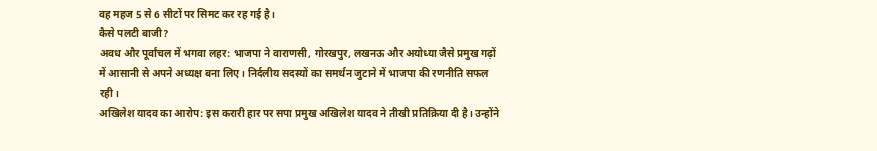वह महज 5 से 6 सीटों पर सिमट कर रह गई है।
कैसे पलटी बाजी?
अवध और पूर्वांचल में भगवा लहर: भाजपा ने वाराणसी, गोरखपुर, लखनऊ और अयोध्या जैसे प्रमुख गढ़ों में आसानी से अपने अध्यक्ष बना लिए। निर्दलीय सदस्यों का समर्थन जुटाने में भाजपा की रणनीति सफल रही।
अखिलेश यादव का आरोप: इस करारी हार पर सपा प्रमुख अखिलेश यादव ने तीखी प्रतिक्रिया दी है। उन्होंने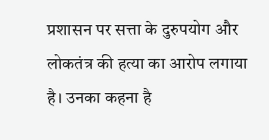प्रशासन पर सत्ता के दुरुपयोग और लोकतंत्र की हत्या का आरोप लगाया है। उनका कहना है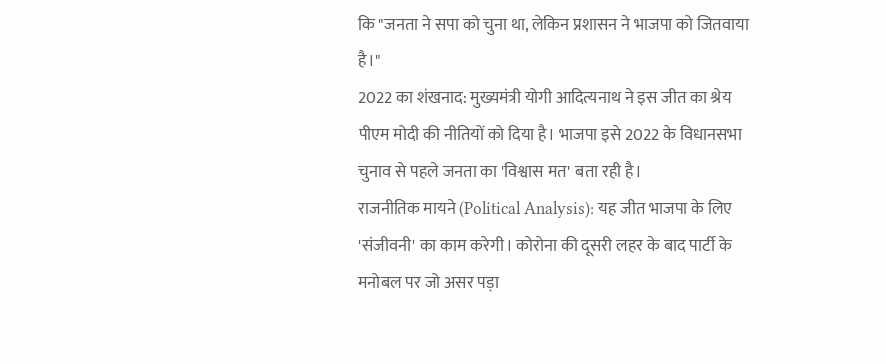कि "जनता ने सपा को चुना था, लेकिन प्रशासन ने भाजपा को जितवाया है।"
2022 का शंखनाद: मुख्यमंत्री योगी आदित्यनाथ ने इस जीत का श्रेय पीएम मोदी की नीतियों को दिया है। भाजपा इसे 2022 के विधानसभा चुनाव से पहले जनता का 'विश्वास मत' बता रही है।
राजनीतिक मायने (Political Analysis): यह जीत भाजपा के लिए 'संजीवनी' का काम करेगी। कोरोना की दूसरी लहर के बाद पार्टी के मनोबल पर जो असर पड़ा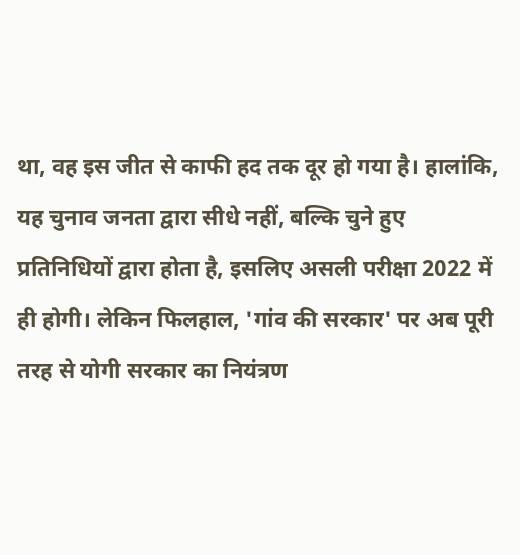था, वह इस जीत से काफी हद तक दूर हो गया है। हालांकि, यह चुनाव जनता द्वारा सीधे नहीं, बल्कि चुने हुए प्रतिनिधियों द्वारा होता है, इसलिए असली परीक्षा 2022 में ही होगी। लेकिन फिलहाल, 'गांव की सरकार' पर अब पूरी तरह से योगी सरकार का नियंत्रण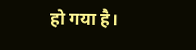हो गया है।